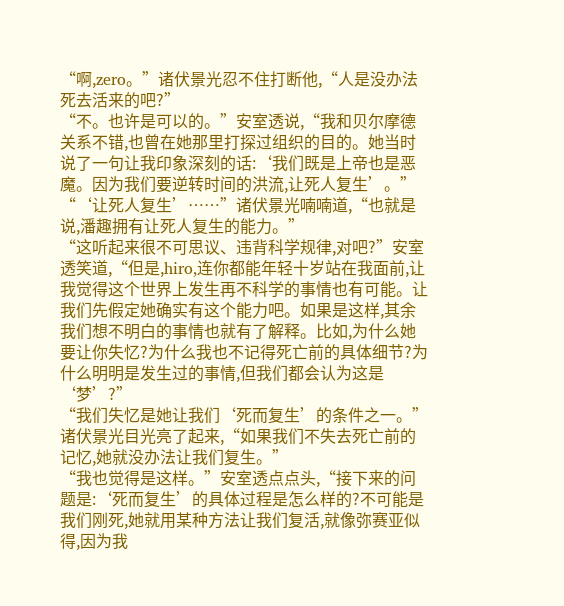“啊,zero。”诸伏景光忍不住打断他,“人是没办法死去活来的吧?”
“不。也许是可以的。”安室透说,“我和贝尔摩德关系不错,也曾在她那里打探过组织的目的。她当时说了一句让我印象深刻的话:‘我们既是上帝也是恶魔。因为我们要逆转时间的洪流,让死人复生’。”
“‘让死人复生’……”诸伏景光喃喃道,“也就是说,潘趣拥有让死人复生的能力。”
“这听起来很不可思议、违背科学规律,对吧?”安室透笑道,“但是,hiro,连你都能年轻十岁站在我面前,让我觉得这个世界上发生再不科学的事情也有可能。让我们先假定她确实有这个能力吧。如果是这样,其余我们想不明白的事情也就有了解释。比如,为什么她要让你失忆?为什么我也不记得死亡前的具体细节?为什么明明是发生过的事情,但我们都会认为这是‘梦’?”
“我们失忆是她让我们‘死而复生’的条件之一。”诸伏景光目光亮了起来,“如果我们不失去死亡前的记忆,她就没办法让我们复生。”
“我也觉得是这样。”安室透点点头,“接下来的问题是:‘死而复生’的具体过程是怎么样的?不可能是我们刚死,她就用某种方法让我们复活,就像弥赛亚似得,因为我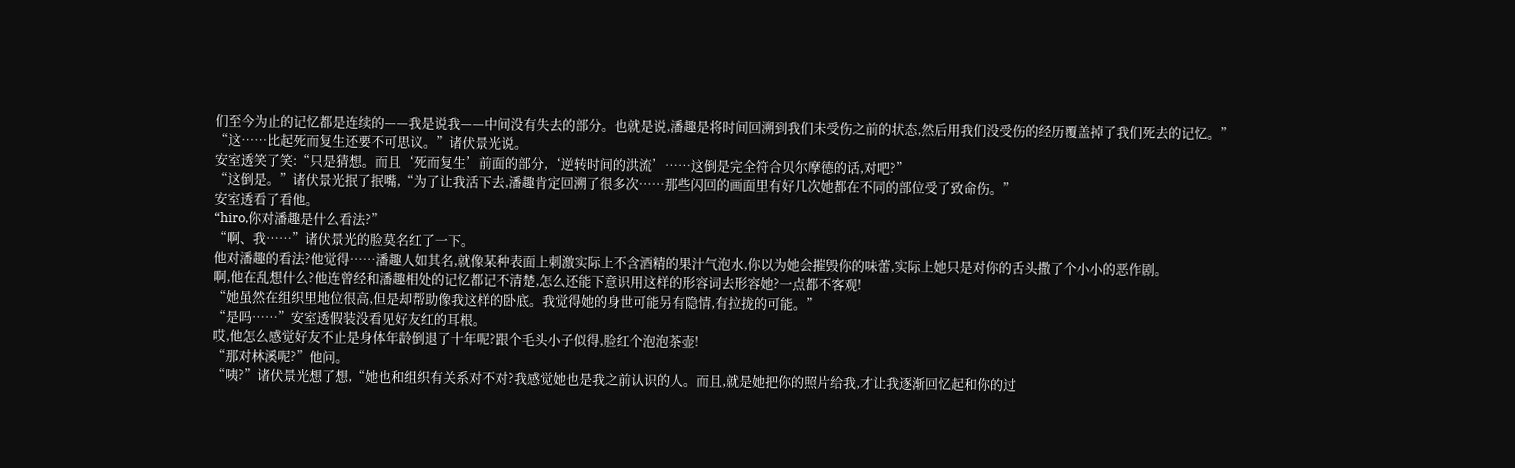们至今为止的记忆都是连续的——我是说我——中间没有失去的部分。也就是说,潘趣是将时间回溯到我们未受伤之前的状态,然后用我们没受伤的经历覆盖掉了我们死去的记忆。”
“这……比起死而复生还要不可思议。”诸伏景光说。
安室透笑了笑:“只是猜想。而且‘死而复生’前面的部分,‘逆转时间的洪流’……这倒是完全符合贝尔摩德的话,对吧?”
“这倒是。”诸伏景光抿了抿嘴,“为了让我活下去,潘趣肯定回溯了很多次……那些闪回的画面里有好几次她都在不同的部位受了致命伤。”
安室透看了看他。
“hiro,你对潘趣是什么看法?”
“啊、我……”诸伏景光的脸莫名红了一下。
他对潘趣的看法?他觉得……潘趣人如其名,就像某种表面上刺激实际上不含酒精的果汁气泡水,你以为她会摧毁你的味蕾,实际上她只是对你的舌头撒了个小小的恶作剧。
啊,他在乱想什么?他连曾经和潘趣相处的记忆都记不清楚,怎么还能下意识用这样的形容词去形容她?一点都不客观!
“她虽然在组织里地位很高,但是却帮助像我这样的卧底。我觉得她的身世可能另有隐情,有拉拢的可能。”
“是吗……”安室透假装没看见好友红的耳根。
哎,他怎么感觉好友不止是身体年龄倒退了十年呢?跟个毛头小子似得,脸红个泡泡茶壶!
“那对林溪呢?”他问。
“咦?”诸伏景光想了想,“她也和组织有关系对不对?我感觉她也是我之前认识的人。而且,就是她把你的照片给我,才让我逐渐回忆起和你的过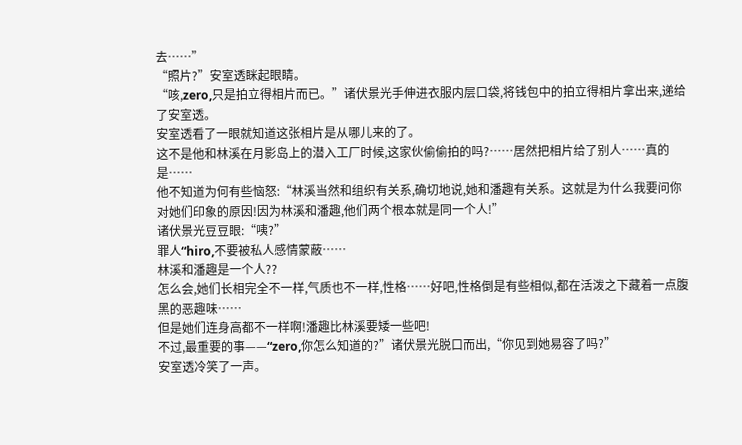去……”
“照片?”安室透眯起眼睛。
“咳,zero,只是拍立得相片而已。”诸伏景光手伸进衣服内层口袋,将钱包中的拍立得相片拿出来,递给了安室透。
安室透看了一眼就知道这张相片是从哪儿来的了。
这不是他和林溪在月影岛上的潜入工厂时候,这家伙偷偷拍的吗?……居然把相片给了别人……真的是……
他不知道为何有些恼怒:“林溪当然和组织有关系,确切地说,她和潘趣有关系。这就是为什么我要问你对她们印象的原因!因为林溪和潘趣,他们两个根本就是同一个人!”
诸伏景光豆豆眼:“咦?”
罪人“hiro,不要被私人感情蒙蔽……
林溪和潘趣是一个人??
怎么会,她们长相完全不一样,气质也不一样,性格……好吧,性格倒是有些相似,都在活泼之下藏着一点腹黑的恶趣味……
但是她们连身高都不一样啊!潘趣比林溪要矮一些吧!
不过,最重要的事——“zero,你怎么知道的?”诸伏景光脱口而出,“你见到她易容了吗?”
安室透冷笑了一声。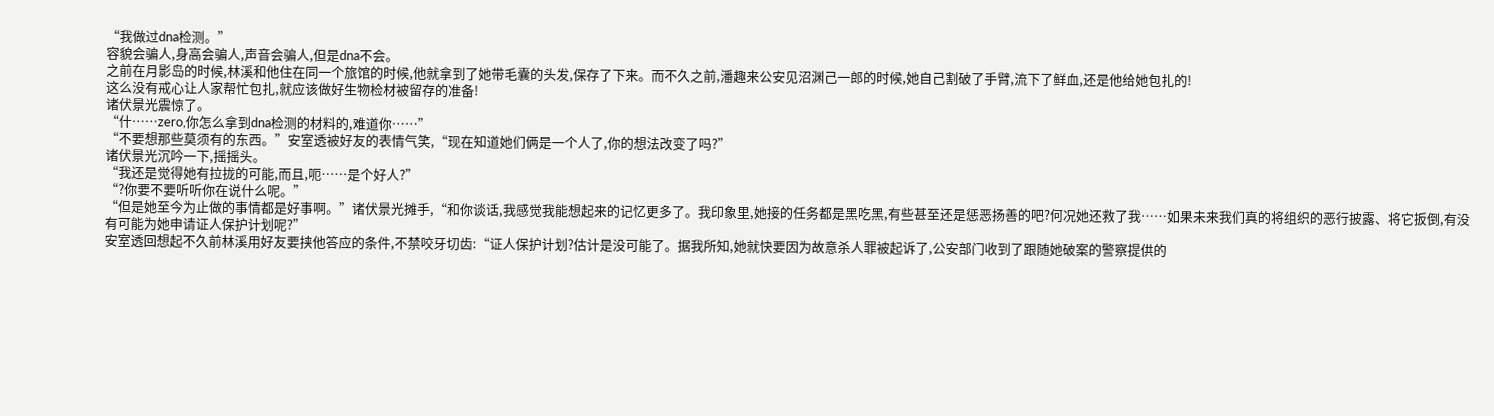“我做过dna检测。”
容貌会骗人,身高会骗人,声音会骗人,但是dna不会。
之前在月影岛的时候,林溪和他住在同一个旅馆的时候,他就拿到了她带毛囊的头发,保存了下来。而不久之前,潘趣来公安见沼渊己一郎的时候,她自己割破了手臂,流下了鲜血,还是他给她包扎的!
这么没有戒心让人家帮忙包扎,就应该做好生物检材被留存的准备!
诸伏景光震惊了。
“什……zero,你怎么拿到dna检测的材料的,难道你……”
“不要想那些莫须有的东西。”安室透被好友的表情气笑,“现在知道她们俩是一个人了,你的想法改变了吗?”
诸伏景光沉吟一下,摇摇头。
“我还是觉得她有拉拢的可能,而且,呃……是个好人?”
“?你要不要听听你在说什么呢。”
“但是她至今为止做的事情都是好事啊。”诸伏景光摊手,“和你谈话,我感觉我能想起来的记忆更多了。我印象里,她接的任务都是黑吃黑,有些甚至还是惩恶扬善的吧?何况她还救了我……如果未来我们真的将组织的恶行披露、将它扳倒,有没有可能为她申请证人保护计划呢?”
安室透回想起不久前林溪用好友要挟他答应的条件,不禁咬牙切齿:“证人保护计划?估计是没可能了。据我所知,她就快要因为故意杀人罪被起诉了,公安部门收到了跟随她破案的警察提供的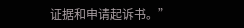证据和申请起诉书。”